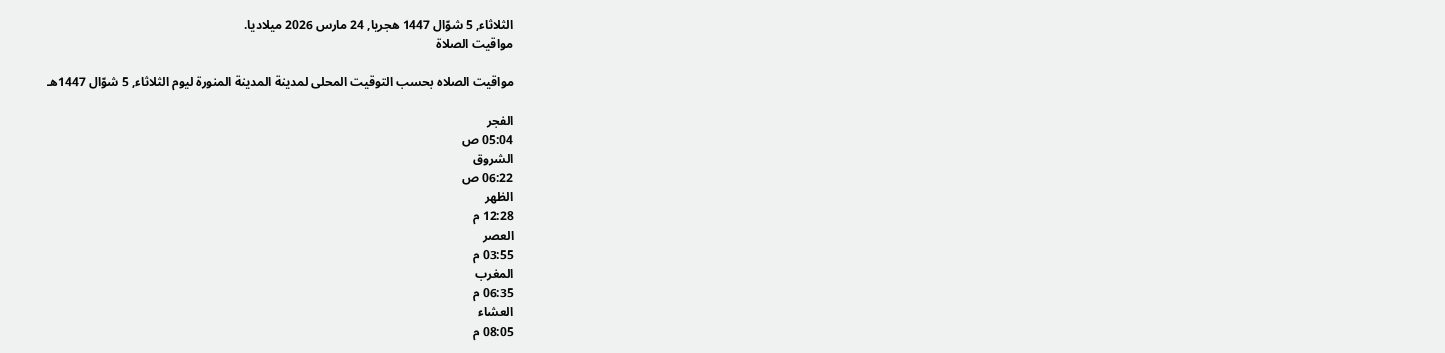الثلاثاء, 5 شوّال 1447 هجريا, 24 مارس 2026 ميلاديا.
مواقيت الصلاة

مواقيت الصلاه بحسب التوقيت المحلى لمدينة المدينة المنورة ليوم الثلاثاء, 5 شوّال 1447هـ

الفجر
05:04 ص
الشروق
06:22 ص
الظهر
12:28 م
العصر
03:55 م
المغرب
06:35 م
العشاء
08:05 م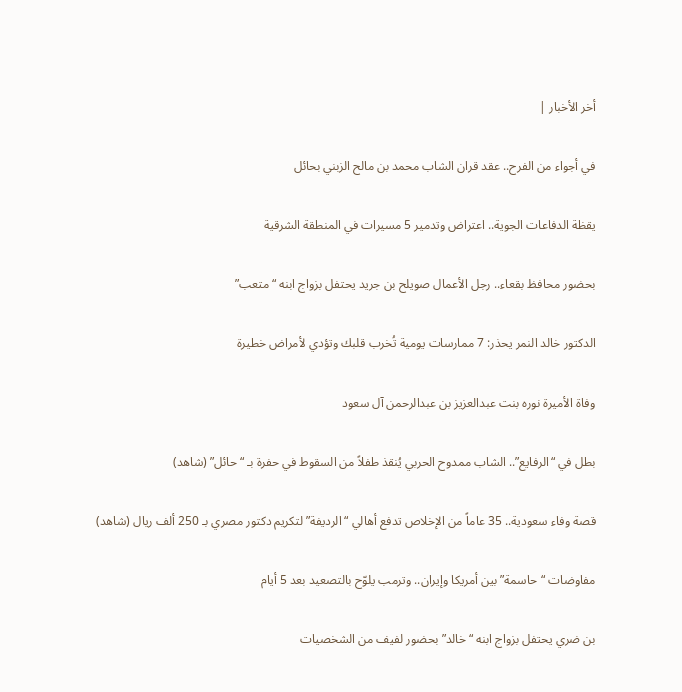أخر الأخبار |

في أجواء من الفرح.. عقد قران الشاب محمد بن مالح الزبني بحائل

يقظة الدفاعات الجوية.. اعتراض وتدمير 5 مسيرات في المنطقة الشرقية

بحضور محافظ بقعاء.. رجل الأعمال صويلح بن جريد يحتفل بزواج ابنه “متعب”

الدكتور خالد النمر يحذر: 7 ممارسات يومية تُخرب قلبك وتؤدي لأمراض خطيرة

وفاة الأميرة نوره بنت عبدالعزيز بن عبدالرحمن آل سعود

بطل في “الرفايع”.. الشاب ممدوح الحربي يُنقذ طفلاً من السقوط في حفرة بـ “حائل” (شاهد)

قصة وفاء سعودية.. 35 عاماً من الإخلاص تدفع أهالي “الرديفة” لتكريم دكتور مصري بـ 250 ألف ريال (شاهد)

مفاوضات “حاسمة” بين أمريكا وإيران.. وترمب يلوّح بالتصعيد بعد 5 أيام

بن ضري يحتفل بزواج ابنه “خالد” بحضور لفيف من الشخصيات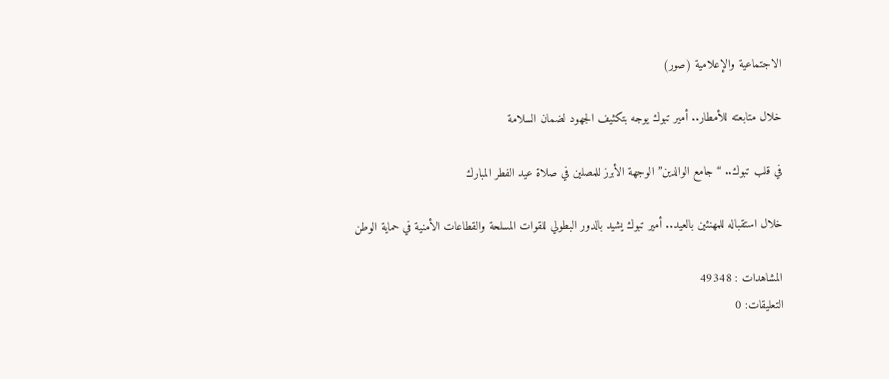الاجتماعية والإعلامية (صور)

خلال متابعته للأمطار.. أمير تبوك يوجه بتكثيف الجهود لضمان السلامة

في قلب تبوك.. “جامع الوالدين” الوجهة الأبرز للمصلين في صلاة عيد الفطر المبارك

خلال استقباله للمهنئين بالعيد.. أمير تبوك يشيد بالدور البطولي للقوات المسلحة والقطاعات الأمنية في حماية الوطن

المشاهدات : 49348
التعليقات: 0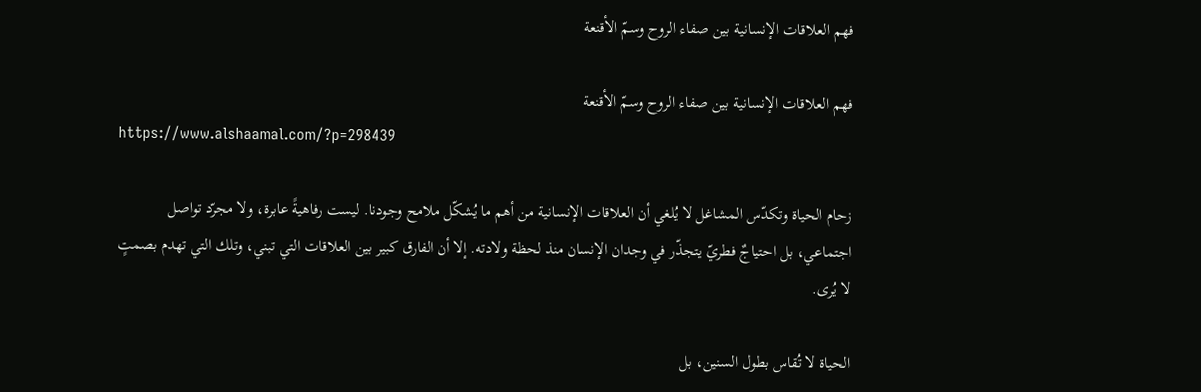فهم العلاقات الإنسانية بين صفاء الروح وسمّ الأقنعة

فهم العلاقات الإنسانية بين صفاء الروح وسمّ الأقنعة
https://www.alshaamal.com/?p=298439

زحام الحياة وتكدّس المشاغل لا يُلغي أن العلاقات الإنسانية من أهم ما يُشكّل ملامح وجودنا. ليست رفاهيةً عابرة، ولا مجرّد تواصل اجتماعي، بل احتياجٌ فطريّ يتجذّر في وجدان الإنسان منذ لحظة ولادته. إلا أن الفارق كبير بين العلاقات التي تبني، وتلك التي تهدم بصمتٍ لا يُرى.

الحياة لا تُقاس بطول السنين، بل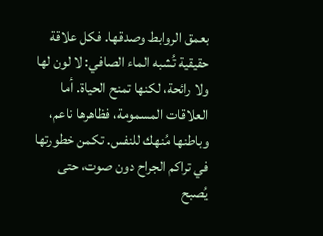بعمق الروابط وصدقها. فكل علاقة حقيقية تُشبه الماء الصافي: لا لون لها ولا رائحة، لكنها تمنح الحياة. أما العلاقات المسمومة، فظاهرها ناعم، وباطنها مُنهك للنفس. تكمن خطورتها في تراكم الجراح دون صوت، حتى يُصبح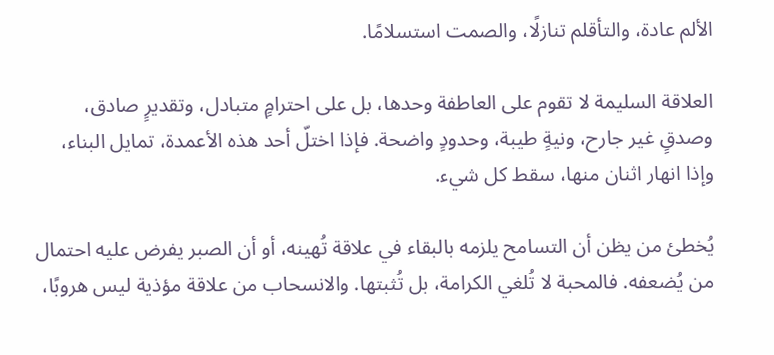الألم عادة، والتأقلم تنازلًا، والصمت استسلامًا.

العلاقة السليمة لا تقوم على العاطفة وحدها، بل على احترامٍ متبادل، وتقديرٍ صادق، وصدقٍ غير جارح، ونيةٍ طيبة، وحدودٍ واضحة. فإذا اختلّ أحد هذه الأعمدة، تمايل البناء، وإذا انهار اثنان منها، سقط كل شيء.

يُخطئ من يظن أن التسامح يلزمه بالبقاء في علاقة تُهينه، أو أن الصبر يفرض عليه احتمال من يُضعفه. فالمحبة لا تُلغي الكرامة، بل تُثبتها. والانسحاب من علاقة مؤذية ليس هروبًا،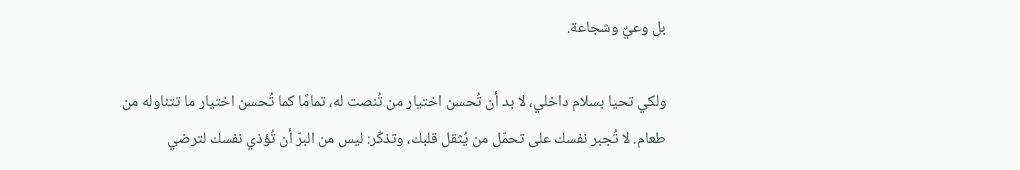بل وعيٌ وشجاعة.

ولكي تحيا بسلام داخلي، لا بد أن تُحسن اختيار من تُنصت له، تمامًا كما تُحسن اختيار ما تتناوله من طعام. لا تُجبر نفسك على تحمّل من يُثقل قلبك، وتذكّر: ليس من البرّ أن تُؤذي نفسك لترضي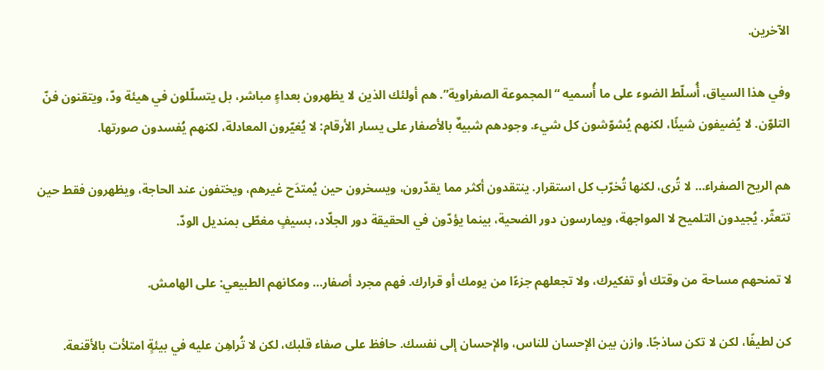الآخرين.

وفي هذا السياق، أُسلّط الضوء على ما أُسميه “المجموعة الصفراوية”. هم أولئك الذين لا يظهرون بعداءٍ مباشر، بل يتسلّلون في هيئة ودّ، ويتقنون فنّ التلوّن. لا يُضيفون شيئًا، لكنهم يُشوّشون كل شيء. وجودهم شبيهٌ بالأصفار على يسار الأرقام: لا يُغيّرون المعادلة، لكنهم يُفسدون صورتها.

هم الريح الصفراء… لا تُرى، لكنها تُخرّب كل استقرار. ينتقدون أكثر مما يقدّرون، ويسخرون حين يُمتدَح غيرهم، ويختفون عند الحاجة، ويظهرون فقط حين تتعثّر. يُجيدون التلميح لا المواجهة، ويمارسون دور الضحية، بينما يؤدّون في الحقيقة دور الجلّاد، بسيفٍ مغطّى بمنديل الودّ.

لا تمنحهم مساحة من وقتك أو تفكيرك، ولا تجعلهم جزءًا من يومك أو قرارك. فهم مجرد أصفار… ومكانهم الطبيعي: على الهامش.

كن لطيفًا، لكن لا تكن ساذجًا. وازن بين الإحسان للناس، والإحسان إلى نفسك. حافظ على صفاء قلبك، لكن لا تُراهِن عليه في بيئةٍ امتلأت بالأقنعة.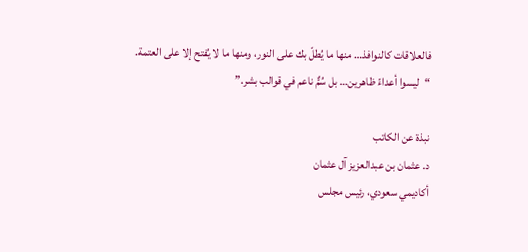فالعلاقات كالنوافذ… منها ما يُطلّ بك على النور، ومنها ما لا يُفتح إلا على العتمة.
“ليسوا أعداءً ظاهرين… بل سُمٌّ ناعم في قوالب بشر.”

نبذة عن الكاتب
د. عثمان بن عبدالعزيز آل عثمان
أكاديمي سعودي، رئيس مجلس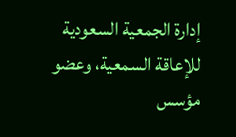إدارة الجمعية السعودية للإعاقة السمعية، وعضو مؤسس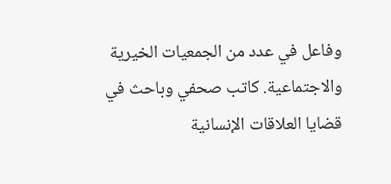وفاعل في عدد من الجمعيات الخيرية والاجتماعية. كاتب صحفي وباحث في قضايا العلاقات الإنسانية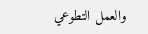والعمل التطوعي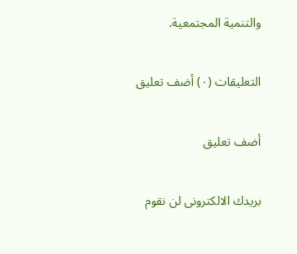والتنمية المجتمعية.

التعليقات (٠) أضف تعليق

أضف تعليق

بريدك الالكترونى لن نقوم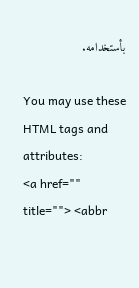بأستخدامه.

You may use these HTML tags and attributes:
<a href="" title=""> <abbr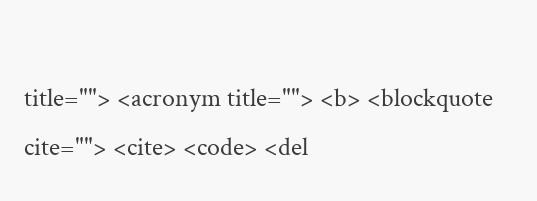title=""> <acronym title=""> <b> <blockquote cite=""> <cite> <code> <del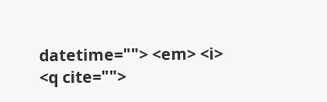datetime=""> <em> <i> <q cite="">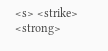<s> <strike> <strong>